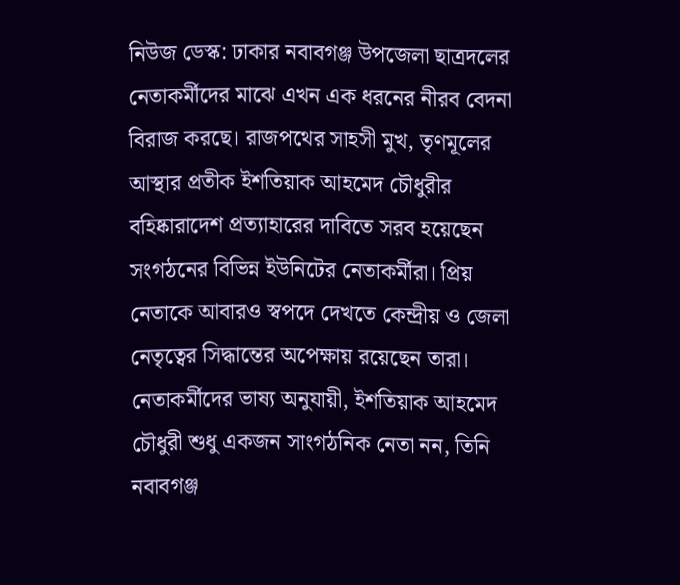নিউজ ডেস্ক: ঢাকার নবাবগঞ্জ উপজেলা ছাত্রদলের নেতাকর্মীদের মাঝে এখন এক ধরনের নীরব বেদনা বিরাজ করছে। রাজপথের সাহসী মুখ, তৃণমূলের আস্থার প্রতীক ইশতিয়াক আহমেদ চৌধুরীর বহিষ্কারাদেশ প্রত্যাহারের দাবিতে সরব হয়েছেন সংগঠনের বিভিন্ন ইউনিটের নেতাকর্মীরা। প্রিয় নেতাকে আবারও স্বপদে দেখতে কেন্দ্রীয় ও জেলা নেতৃত্বের সিদ্ধান্তের অপেক্ষায় রয়েছেন তারা।
নেতাকর্মীদের ভাষ্য অনুযায়ী, ইশতিয়াক আহমেদ চৌধুরী শুধু একজন সাংগঠনিক নেতা নন, তিনি নবাবগঞ্জ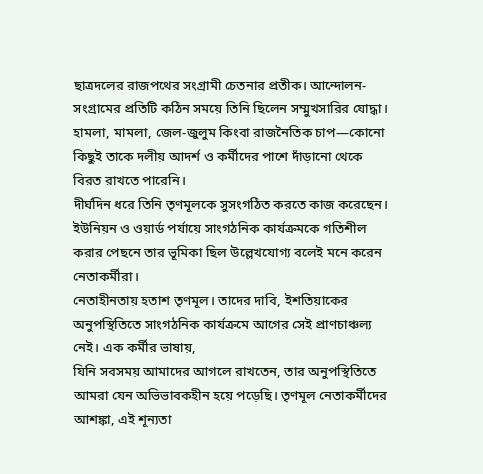ছাত্রদলের রাজপথের সংগ্রামী চেতনার প্রতীক। আন্দোলন-সংগ্রামের প্রতিটি কঠিন সময়ে তিনি ছিলেন সম্মুখসারির যোদ্ধা। হামলা, মামলা, জেল-জুলুম কিংবা রাজনৈতিক চাপ—কোনো কিছুই তাকে দলীয় আদর্শ ও কর্মীদের পাশে দাঁড়ানো থেকে বিরত রাখতে পারেনি।
দীর্ঘদিন ধরে তিনি তৃণমূলকে সুসংগঠিত করতে কাজ করেছেন। ইউনিয়ন ও ওয়ার্ড পর্যায়ে সাংগঠনিক কার্যক্রমকে গতিশীল করার পেছনে তার ভূমিকা ছিল উল্লেখযোগ্য বলেই মনে করেন নেতাকর্মীরা।
নেতাহীনতায় হতাশ তৃণমূল। তাদের দাবি, ইশতিয়াকের অনুপস্থিতিতে সাংগঠনিক কার্যক্রমে আগের সেই প্রাণচাঞ্চল্য নেই। এক কর্মীর ভাষায়,
যিনি সবসময় আমাদের আগলে রাখতেন, তার অনুপস্থিতিতে আমরা যেন অভিভাবকহীন হয়ে পড়েছি। তৃণমূল নেতাকর্মীদের আশঙ্কা, এই শূন্যতা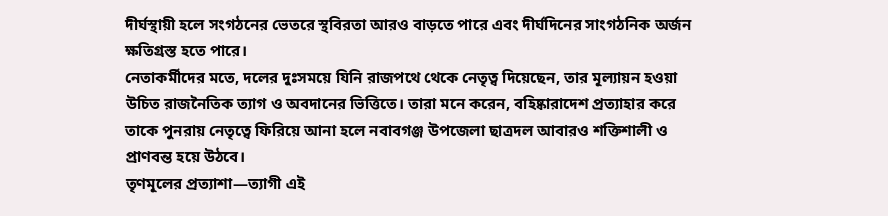দীর্ঘস্থায়ী হলে সংগঠনের ভেতরে স্থবিরতা আরও বাড়তে পারে এবং দীর্ঘদিনের সাংগঠনিক অর্জন ক্ষতিগ্রস্ত হতে পারে।
নেতাকর্মীদের মতে, দলের দুঃসময়ে যিনি রাজপথে থেকে নেতৃত্ব দিয়েছেন, তার মূল্যায়ন হওয়া উচিত রাজনৈতিক ত্যাগ ও অবদানের ভিত্তিতে। তারা মনে করেন, বহিষ্কারাদেশ প্রত্যাহার করে তাকে পুনরায় নেতৃত্বে ফিরিয়ে আনা হলে নবাবগঞ্জ উপজেলা ছাত্রদল আবারও শক্তিশালী ও প্রাণবন্ত হয়ে উঠবে।
তৃণমূলের প্রত্যাশা—ত্যাগী এই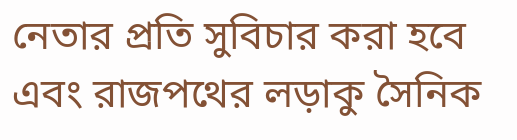নেতার প্রতি সুবিচার করা হবে এবং রাজপথের লড়াকু সৈনিক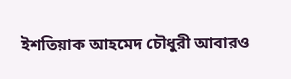ইশতিয়াক আহমেদ চৌধুরী আবারও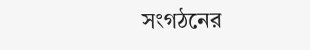সংগঠনের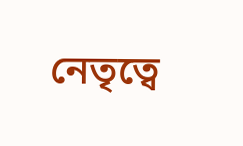নেতৃত্বে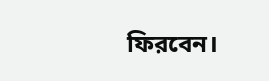ফিরবেন।